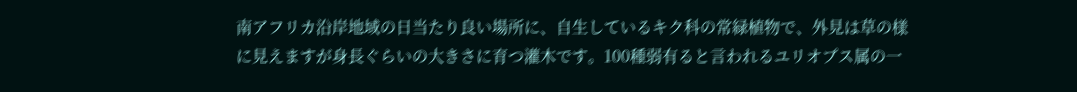南アフリカ沿岸地域の日当たり良い場所に、自生しているキク科の常緑植物で、外見は草の様に見えますが身長ぐらいの大きさに育つ灌木です。100種弱有ると言われるユリオプス属の一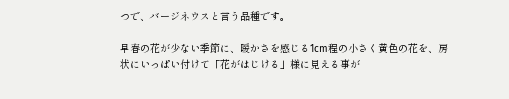つで、バージネウスと言う品種です。

早春の花が少ない季節に、暖かさを感じる1cm程の小さく黄色の花を、房状にいっぱい付けて「花がはじける」様に見える事が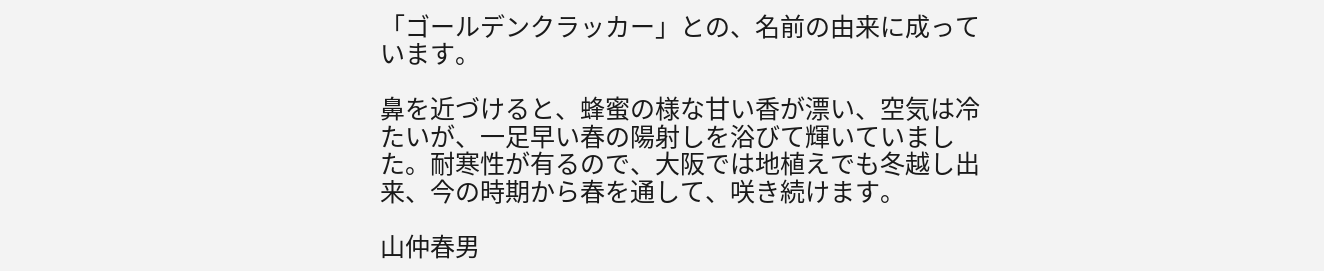「ゴールデンクラッカー」との、名前の由来に成っています。

鼻を近づけると、蜂蜜の様な甘い香が漂い、空気は冷たいが、一足早い春の陽射しを浴びて輝いていました。耐寒性が有るので、大阪では地植えでも冬越し出来、今の時期から春を通して、咲き続けます。

山仲春男